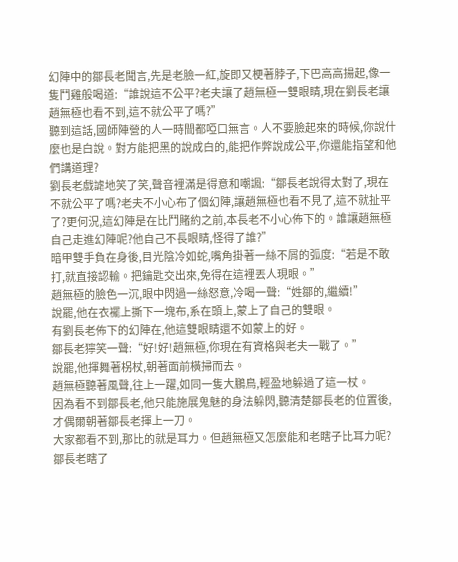幻陣中的鄒長老聞言,先是老臉一紅,旋即又梗著脖子,下巴高高揚起,像一隻鬥雞般喝道:“誰說這不公平?老夫讓了趙無極一雙眼睛,現在劉長老讓趙無極也看不到,這不就公平了嗎?”
聽到這話,國師陣營的人一時間都啞口無言。人不要臉起來的時候,你說什麼也是白說。對方能把黑的說成白的,能把作弊說成公平,你還能指望和他們講道理?
劉長老戲謔地笑了笑,聲音裡滿是得意和嘲諷:“鄒長老說得太對了,現在不就公平了嗎?老夫不小心布了個幻陣,讓趙無極也看不見了,這不就扯平了?更何況,這幻陣是在比鬥賭約之前,本長老不小心佈下的。誰讓趙無極自己走進幻陣呢?他自己不長眼睛,怪得了誰?”
暗甲雙手負在身後,目光陰冷如蛇,嘴角掛著一絲不屑的弧度:“若是不敢打,就直接認輸。把鑰匙交出來,免得在這裡丟人現眼。”
趙無極的臉色一沉,眼中閃過一絲怒意,冷喝一聲:“姓鄒的,繼續!”
說罷,他在衣襬上撕下一塊布,系在頭上,蒙上了自己的雙眼。
有劉長老佈下的幻陣在,他這雙眼睛還不如蒙上的好。
鄒長老獰笑一聲:“好!好!趙無極,你現在有資格與老夫一戰了。”
說罷,他揮舞著柺杖,朝著面前橫掃而去。
趙無極聽著風聲,往上一躍,如同一隻大鵬鳥,輕盈地躲過了這一杖。
因為看不到鄒長老,他只能施展鬼魅的身法躲閃,聽清楚鄒長老的位置後,才偶爾朝著鄒長老揮上一刀。
大家都看不到,那比的就是耳力。但趙無極又怎麼能和老瞎子比耳力呢?鄒長老瞎了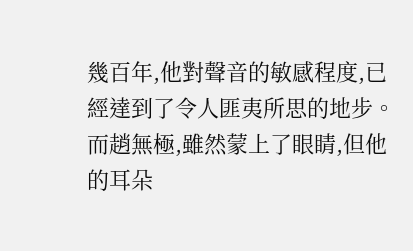幾百年,他對聲音的敏感程度,已經達到了令人匪夷所思的地步。而趙無極,雖然蒙上了眼睛,但他的耳朵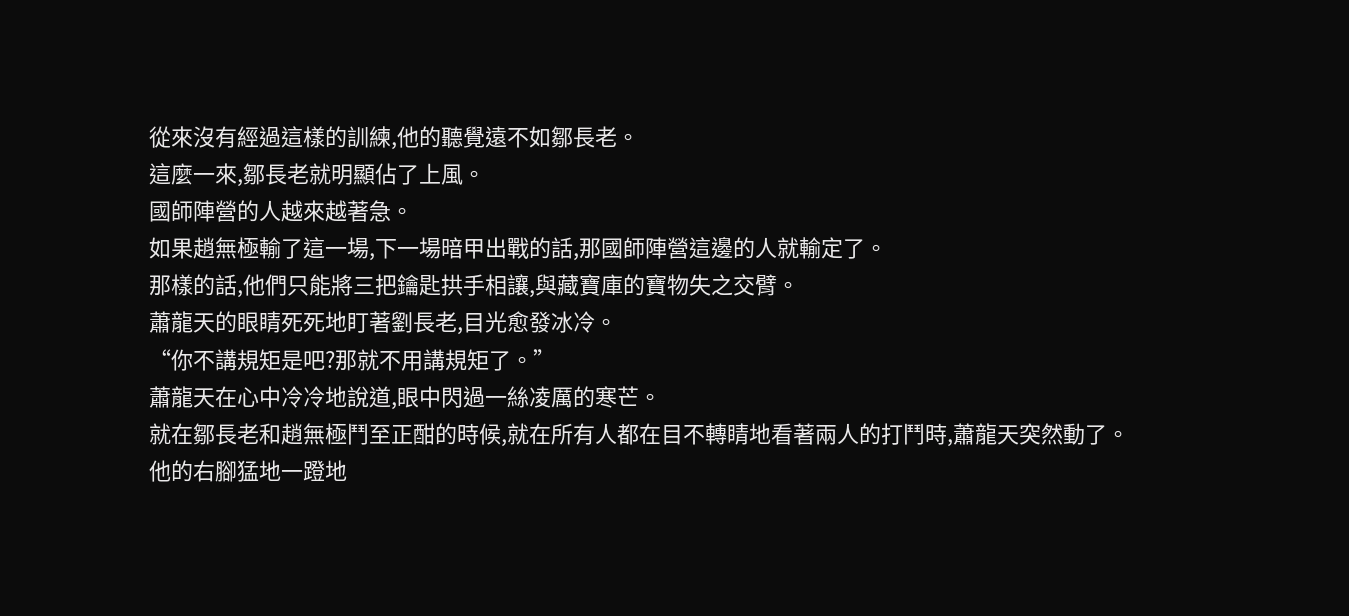從來沒有經過這樣的訓練,他的聽覺遠不如鄒長老。
這麼一來,鄒長老就明顯佔了上風。
國師陣營的人越來越著急。
如果趙無極輸了這一場,下一場暗甲出戰的話,那國師陣營這邊的人就輸定了。
那樣的話,他們只能將三把鑰匙拱手相讓,與藏寶庫的寶物失之交臂。
蕭龍天的眼睛死死地盯著劉長老,目光愈發冰冷。
“你不講規矩是吧?那就不用講規矩了。”
蕭龍天在心中冷冷地說道,眼中閃過一絲凌厲的寒芒。
就在鄒長老和趙無極鬥至正酣的時候,就在所有人都在目不轉睛地看著兩人的打鬥時,蕭龍天突然動了。
他的右腳猛地一蹬地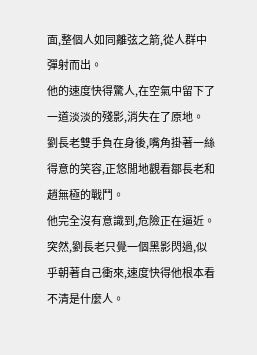面,整個人如同離弦之箭,從人群中彈射而出。
他的速度快得驚人,在空氣中留下了一道淡淡的殘影,消失在了原地。
劉長老雙手負在身後,嘴角掛著一絲得意的笑容,正悠閒地觀看鄒長老和趙無極的戰鬥。
他完全沒有意識到,危險正在逼近。
突然,劉長老只覺一個黑影閃過,似乎朝著自己衝來,速度快得他根本看不清是什麼人。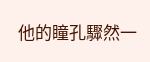他的瞳孔驟然一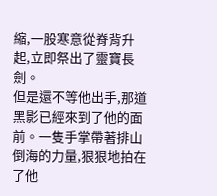縮,一股寒意從脊背升起,立即祭出了靈寶長劍。
但是還不等他出手,那道黑影已經來到了他的面前。一隻手掌帶著排山倒海的力量,狠狠地拍在了他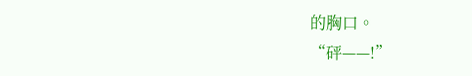的胸口。
“砰——!”